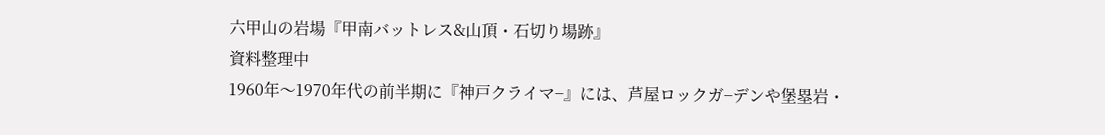六甲山の岩場『甲南バットレス&山頂・石切り場跡』
資料整理中
1960年〜1970年代の前半期に『神戸クライマ−』には、芦屋ロックガ−デンや堡塁岩・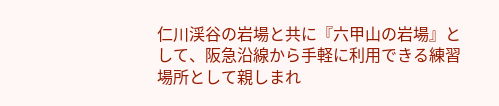仁川渓谷の岩場と共に『六甲山の岩場』として、阪急沿線から手軽に利用できる練習場所として親しまれ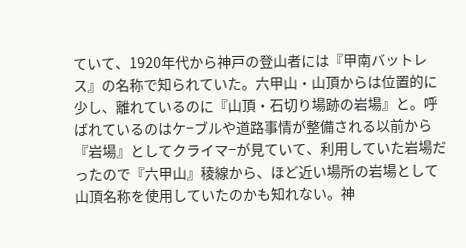ていて、1920年代から神戸の登山者には『甲南バットレス』の名称で知られていた。六甲山・山頂からは位置的に少し、離れているのに『山頂・石切り場跡の岩場』と。呼ばれているのはケ−ブルや道路事情が整備される以前から『岩場』としてクライマ−が見ていて、利用していた岩場だったので『六甲山』稜線から、ほど近い場所の岩場として山頂名称を使用していたのかも知れない。神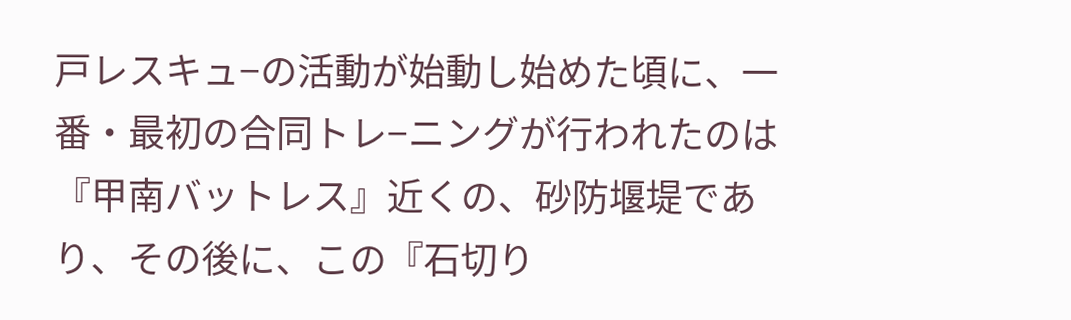戸レスキュ−の活動が始動し始めた頃に、一番・最初の合同トレ−ニングが行われたのは『甲南バットレス』近くの、砂防堰堤であり、その後に、この『石切り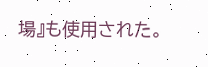場』も使用された。